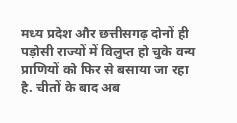मध्य प्रदेश और छत्तीसगढ़ दोनों ही पड़ोसी राज्यों में विलुप्त हो चुके वन्य प्राणियों को फिर से बसाया जा रहा है. चीतों के बाद अब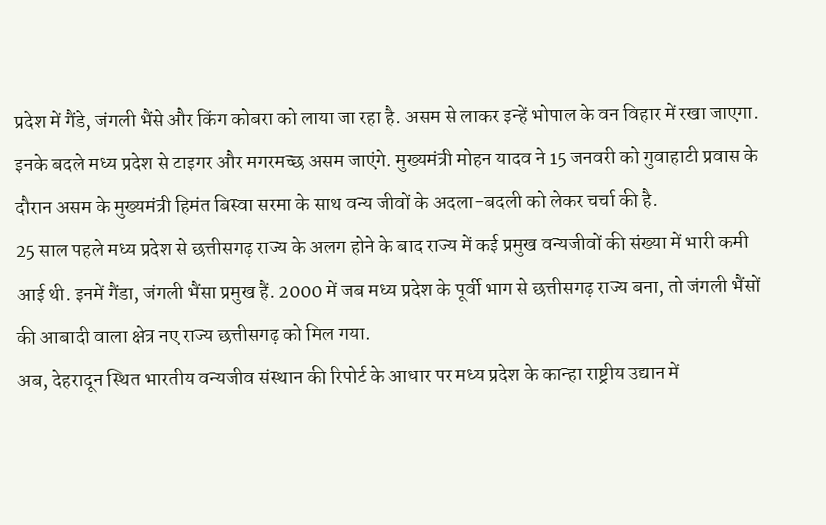प्रदेश में गैंडे, जंगली भैंसे और किंग कोबरा को लाया जा रहा है. असम से लाकर इन्हें भोपाल के वन विहार में रखा जाएगा.
इनके बदले मध्य प्रदेश से टाइगर और मगरमच्छ असम जाएंगे. मुख्यमंत्री मोहन यादव ने 15 जनवरी को गुवाहाटी प्रवास के दौरान असम के मुख्यमंत्री हिमंत बिस्वा सरमा के साथ वन्य जीवों के अदला-बदली को लेकर चर्चा की है.
25 साल पहले मध्य प्रदेश से छत्तीसगढ़ राज्य के अलग होने के बाद राज्य में कई प्रमुख वन्यजीवों की संख्या में भारी कमी आई थी. इनमें गैंडा, जंगली भैंसा प्रमुख हैं. 2000 में जब मध्य प्रदेश के पूर्वी भाग से छत्तीसगढ़ राज्य बना, तो जंगली भैंसों की आबादी वाला क्षेत्र नए राज्य छत्तीसगढ़ को मिल गया.
अब, देहरादून स्थित भारतीय वन्यजीव संस्थान की रिपोर्ट के आधार पर मध्य प्रदेश के कान्हा राष्ट्रीय उद्यान में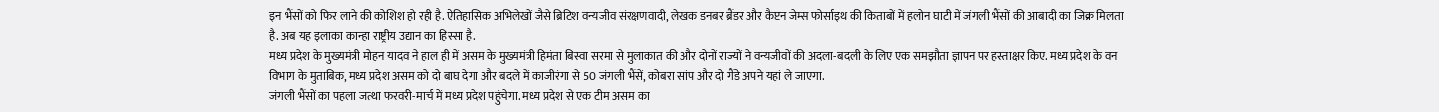इन भैंसों को फिर लाने की कोशिश हो रही है. ऐतिहासिक अभिलेखों जैसे ब्रिटिश वन्यजीव संरक्षणवादी, लेखक डनबर ब्रैंडर और कैप्टन जेम्स फोर्साइथ की किताबों में हलोन घाटी में जंगली भैंसों की आबादी का जिक्र मिलता है. अब यह इलाका कान्हा राष्ट्रीय उद्यान का हिस्सा है.
मध्य प्रदेश के मुख्यमंत्री मोहन यादव ने हाल ही में असम के मुख्यमंत्री हिमंता बिस्वा सरमा से मुलाकात की और दोनों राज्यों ने वन्यजीवों की अदला-बदली के लिए एक समझौता ज्ञापन पर हस्ताक्षर किए. मध्य प्रदेश के वन विभाग के मुताबिक, मध्य प्रदेश असम को दो बाघ देगा और बदले में काजीरंगा से 50 जंगली भैंसें, कोबरा सांप और दो गैंडे अपने यहां ले जाएगा.
जंगली भैंसों का पहला जत्था फरवरी-मार्च में मध्य प्रदेश पहुंचेगा. मध्य प्रदेश से एक टीम असम का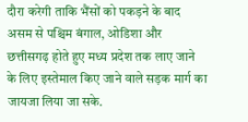दौरा करेगी ताकि भैंसों को पकड़ने के बाद असम से पश्चिम बंगाल, ओडिशा और छत्तीसगढ़ होते हुए मध्य प्रदेश तक लाए जाने के लिए इस्तेमाल किए जाने वाले सड़क मार्ग का जायजा लिया जा सके.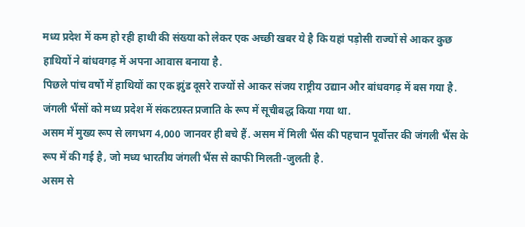मध्य प्रदेश में कम हो रही हाथी की संख्या को लेकर एक अच्छी खबर ये है कि यहां पड़ोसी राज्यों से आकर कुछ हाथियों ने बांधवगढ़ में अपना आवास बनाया है.
पिछले पांच वर्षों में हाथियों का एक झुंड दूसरे राज्यों से आकर संजय राष्ट्रीय उद्यान और बांधवगढ़ में बस गया है. जंगली भैंसों को मध्य प्रदेश में संकटग्रस्त प्रजाति के रूप में सूचीबद्ध किया गया था.
असम में मुख्य रूप से लगभग 4,000 जानवर ही बचे हैं. असम में मिली भैंस की पहचान पूर्वोत्तर की जंगली भैंस के रूप में की गई है, जो मध्य भारतीय जंगली भैंस से काफी मिलती-जुलती है.
असम से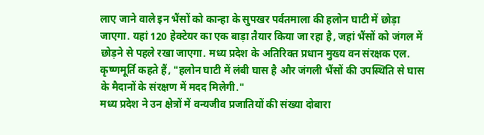लाए जाने वाले इन भैंसों को कान्हा के सुपखर पर्वतमाला की हलोन घाटी में छोड़ा जाएगा. यहां 120 हेक्टेयर का एक बाड़ा तैयार किया जा रहा है, जहां भैंसों को जंगल में छोड़ने से पहले रखा जाएगा. मध्य प्रदेश के अतिरिक्त प्रधान मुख्य वन संरक्षक एल. कृष्णमूर्ति कहते हैं, "हलोन घाटी में लंबी घास है और जंगली भैंसों की उपस्थिति से घास के मैदानों के संरक्षण में मदद मिलेगी."
मध्य प्रदेश ने उन क्षेत्रों में वन्यजीव प्रजातियों की संख्या दोबारा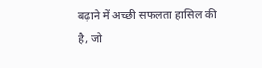बढ़ाने में अच्छी सफलता हासिल की है, जो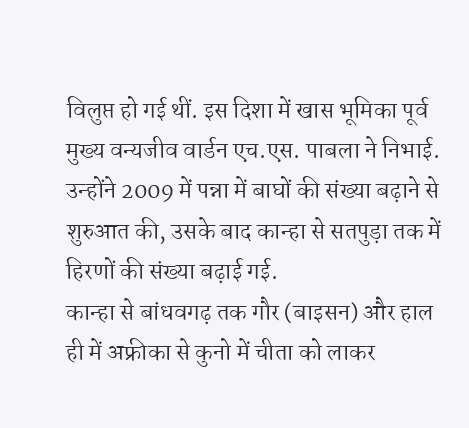विलुप्त हो गई थीं. इस दिशा में खास भूमिका पूर्व मुख्य वन्यजीव वार्डन एच.एस. पाबला ने निभाई. उन्होंने 2009 में पन्ना में बाघों की संख्या बढ़ाने से शुरुआत की, उसके बाद कान्हा से सतपुड़ा तक में हिरणों की संख्या बढ़ाई गई.
कान्हा से बांधवगढ़ तक गौर (बाइसन) और हाल ही में अफ्रीका से कुनो में चीता को लाकर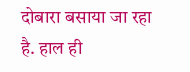दोबारा बसाया जा रहा है. हाल ही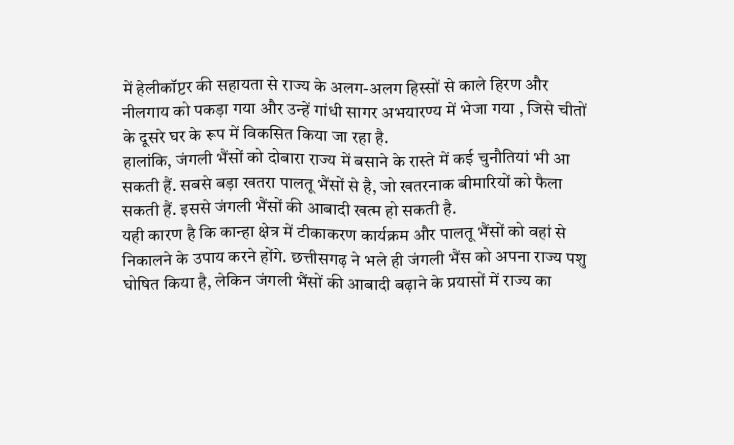में हेलीकॉप्टर की सहायता से राज्य के अलग-अलग हिस्सों से काले हिरण और नीलगाय को पकड़ा गया और उन्हें गांधी सागर अभयारण्य में भेजा गया , जिसे चीतों के दूसरे घर के रूप में विकसित किया जा रहा है.
हालांकि, जंगली भैंसों को दोबारा राज्य में बसाने के रास्ते में कई चुनौतियां भी आ सकती हैं. सबसे बड़ा खतरा पालतू भैंसों से है, जो खतरनाक बीमारियों को फैला सकती हैं. इससे जंगली भैंसों की आबादी खत्म हो सकती है.
यही कारण है कि कान्हा क्षेत्र में टीकाकरण कार्यक्रम और पालतू भैंसों को वहां से निकालने के उपाय करने होंगे. छत्तीसगढ़ ने भले ही जंगली भैंस को अपना राज्य पशु घोषित किया है, लेकिन जंगली भैंसों की आबादी बढ़ाने के प्रयासों में राज्य का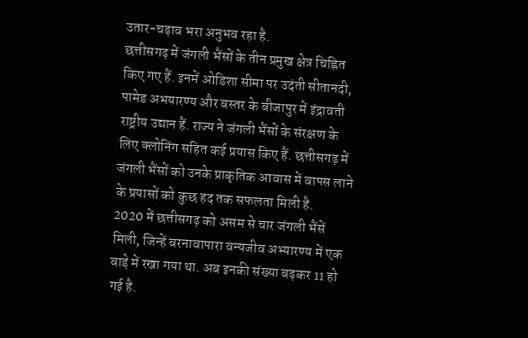उतार-चढ़ाव भरा अनुभव रहा है.
छत्तीसगढ़ में जंगली भैंसों के तीन प्रमुख क्षेत्र चिह्नित किए गए हैं. इनमें ओडिशा सीमा पर उदंती सीतानदी, पामेड अभयारण्य और बस्तर के बीजापुर में इंद्रावती राष्ट्रीय उद्यान हैं. राज्य ने जंगली भैंसों के संरक्षण के लिए क्लोनिंग सहित कई प्रयास किए हैं. छत्तीसगढ़ में जंगली भैंसों को उनके प्राकृतिक आवास में वापस लाने के प्रयासों को कुछ हद तक सफलता मिली है.
2020 में छत्तीसगढ़ को असम से चार जंगली भैंसें मिली, जिन्हें बरनावापारा वन्यजीव अभ्यारण्य में एक बाड़े में रखा गया था. अब इनकी संख्या बढ़कर 11 हो गई है.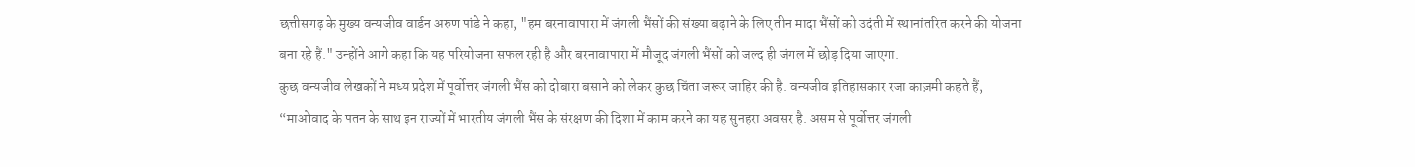छत्तीसगढ़ के मुख्य वन्यजीव वार्डन अरुण पांडे ने कहा, "हम बरनावापारा में जंगली भैंसों की संख्या बढ़ाने के लिए तीन मादा भैंसों को उदंती में स्थानांतरित करने की योजना बना रहे हैं." उन्होंने आगे कहा कि यह परियोजना सफल रही है और बरनावापारा में मौजूद जंगली भैंसों को जल्द ही जंगल में छोड़ दिया जाएगा.
कुछ वन्यजीव लेखकों ने मध्य प्रदेश में पूर्वोत्तर जंगली भैंस को दोबारा बसाने को लेकर कुछ चिंता जरूर जाहिर की है. वन्यजीव इतिहासकार रजा काज़मी कहते हैं, “माओवाद के पतन के साथ इन राज्यों में भारतीय जंगली भैंस के संरक्षण की दिशा में काम करने का यह सुनहरा अवसर है. असम से पूर्वोत्तर जंगली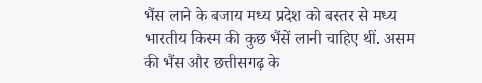भैंस लाने के बजाय मध्य प्रदेश को बस्तर से मध्य भारतीय किस्म की कुछ भैंसें लानी चाहिए थीं. असम की भैंस और छत्तीसगढ़ के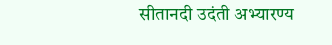सीतानदी उदंती अभ्यारण्य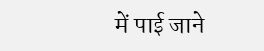में पाई जाने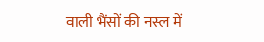वाली भैंसों की नस्ल में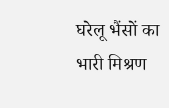घरेलू भैंसों का भारी मिश्रण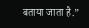बताया जाता है.”